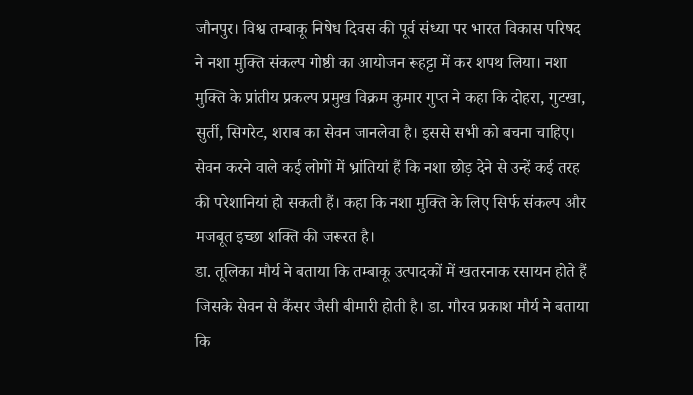जौनपुर। विश्व तम्बाकू निषेध दिवस की पूर्व संध्या पर भारत विकास परिषद ने नशा मुक्ति संकल्प गोष्ठी का आयोजन रूहट्टा में कर शपथ लिया। नशा मुक्ति के प्रांतीय प्रकल्प प्रमुख विक्रम कुमार गुप्त ने कहा कि दोहरा, गुटखा, सुर्ती, सिगरेट, शराब का सेवन जानलेवा है। इससे सभी को बचना चाहिए। सेवन करने वाले कई लोगों में भ्रांतियां हैं कि नशा छोड़ देने से उन्हें कई तरह की परेशानियां हो सकती हैं। कहा कि नशा मुक्ति के लिए सिर्फ संकल्प और मजबूत इच्छा शक्ति की जरूरत है।
डा. तूलिका मौर्य ने बताया कि तम्बाकू उत्पादकों में खतरनाक रसायन होते हैं जिसके सेवन से कैंसर जैसी बीमारी होती है। डा. गौरव प्रकाश मौर्य ने बताया कि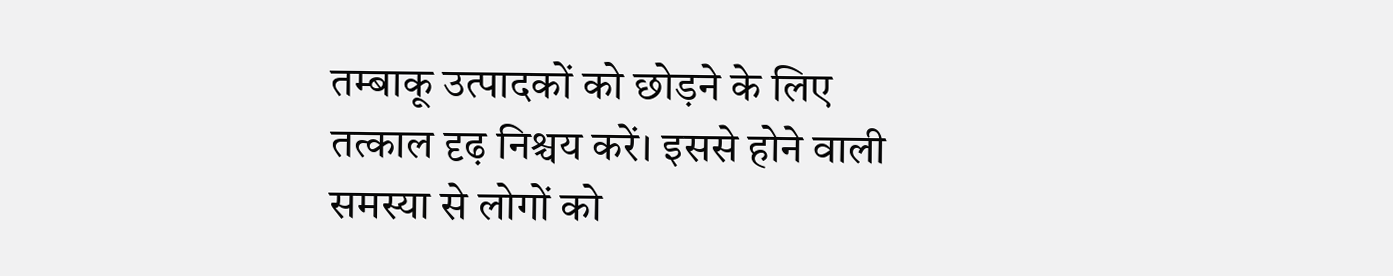तम्बाकू उत्पादकों को छोड़ने के लिए तत्काल दृढ़ निश्चय करें। इससे होने वाली समस्या से लोगों को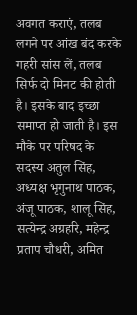अवगत कराएं, तलब लगने पर आंख बंद करके गहरी सांस लें, तलब सिर्फ दो मिनट की होती है। इसके बाद इच्छा समाप्त हो जाती है। इस मौके पर परिषद के सदस्य अतुल सिंह, अध्यक्ष भृगुनाथ पाठक, अंजू पाठक, शालू सिंह, सत्येन्द्र अग्रहरि, महेन्द्र प्रताप चौधरी, अमित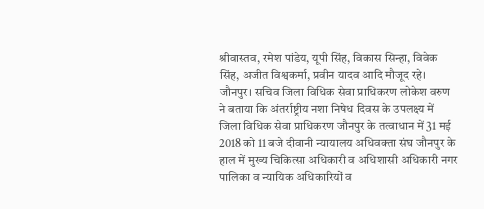श्रीवास्तव, रमेश पांडेय, यूपी सिंह, विकास सिन्हा, विवेक सिंह, अजीत विश्वकर्मा, प्रवीन यादव आदि मौजूद रहे।
जौनपुर। सचिव जिला विधिक सेवा प्राधिकरण लोकेश वरुण ने बताया कि अंतर्राष्ट्रीय नशा निषेध दिवस के उपलक्ष्य में जिला विधिक सेवा प्राधिकरण जौनपुर के तत्वाधान में 31 मई 2018 को 11 बजे दीवानी न्यायालय अधिवक्ता संघ जौनपुर के हाल में मुख्य चिकित्सा अधिकारी व अधिशासी अधिकारी नगर पालिका व न्यायिक अधिकारियों व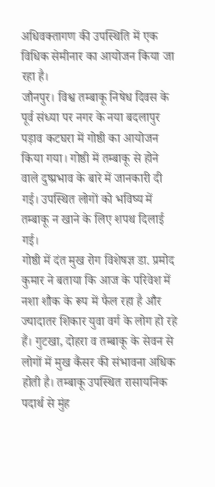अधिवक्तागण की उपस्थिति में एक विधिक सेमीनार का आयोजन किया जा रहा है।
जौनपुर। विश्व तम्बाकू निषेध दिवस के पूर्व संध्या पर नगर के नया बदलापुर पड़ाव कटघरा में गोष्ठी का आयोजन किया गया। गोष्ठी में तम्बाकू से होने वाले दुष्प्रभाव के बारे में जानकारी दी गई। उपस्थित लोगों को भविष्य में तम्बाकू न खाने के लिए शपथ दिलाई गई।
गोष्ठी में दंत मुख रोग विशेषज्ञ डा. प्रमोद कुमार ने बताया कि आज के परिवेश में नशा शौक के रूप में फैल रहा है और ज्यादातर शिकार युवा वर्ग के लोग हो रहे हैं। गुटखा, दोहरा व तम्बाकू के सेवन से लोगों में मुख कैंसर की संभावना अधिक होती है। तम्बाकू उपस्थित रासायनिक पदार्थ से मुंह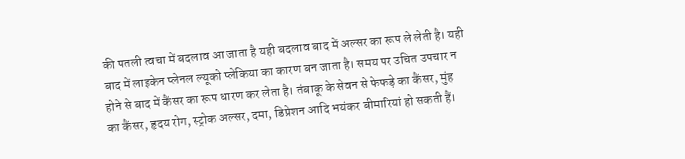की पतली त्वचा में बदलाव आ जाता है यही बदलाव बाद में अल्सर का रूप ले लेती है। यही बाद में लाइकेन प्लेनल ल्यूको प्लेकिया का कारण बन जाता है। समय पर उचित उपचार न होने से बाद में कैंसर का रूप धारण कर लेता है। तंबाकू के सेवन से फेफड़े का कैंसर, मुंह का कैंसर, हृदय रोग, स्ट्रोक अल्सर, दमा, डिप्रेशन आदि भयंकर बीमारियां हो सकती हैं।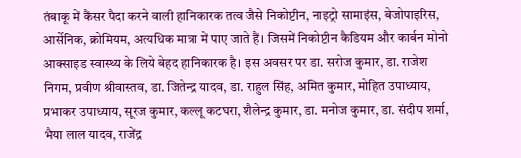तंबाकू में कैंसर पैदा करने वाली हानिकारक तत्व जैसे निकोप्टीन, नाइट्रो सामाइंस, बेजोपाइरिस, आर्सेनिक, क्रोमियम, अत्यधिक मात्रा में पाए जाते हैं। जिसमें निकोप्टीन कैडियम और कार्बन मोनो आक्साइड स्वास्थ्य के लिये बेहद हानिकारक है। इस अवसर पर डा. सरोज कुमार, डा. राजेश निगम, प्रवीण श्रीवास्तव, डा. जितेन्द्र यादव, डा. राहुल सिंह, अमित कुमार, मोहित उपाध्याय, प्रभाकर उपाध्याय, सूरज कुमार, कल्लू कटघरा, शैलेन्द्र कुमार, डा. मनोज कुमार, डा. संदीप शर्मा, भैया लाल यादव, राजेंद्र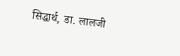सिद्धार्थ, डा. लालजी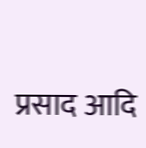प्रसाद आदि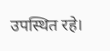उपस्थित रहे।